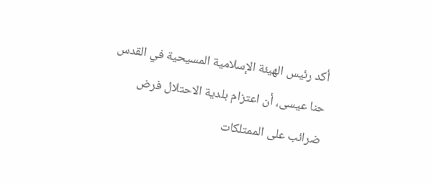أكد رئيس الهيئة الإسلامية المسيحية في القدس حنا عيسى، أن اعتزام بلدية الاحتلال فرض ضرائب على الممتلكات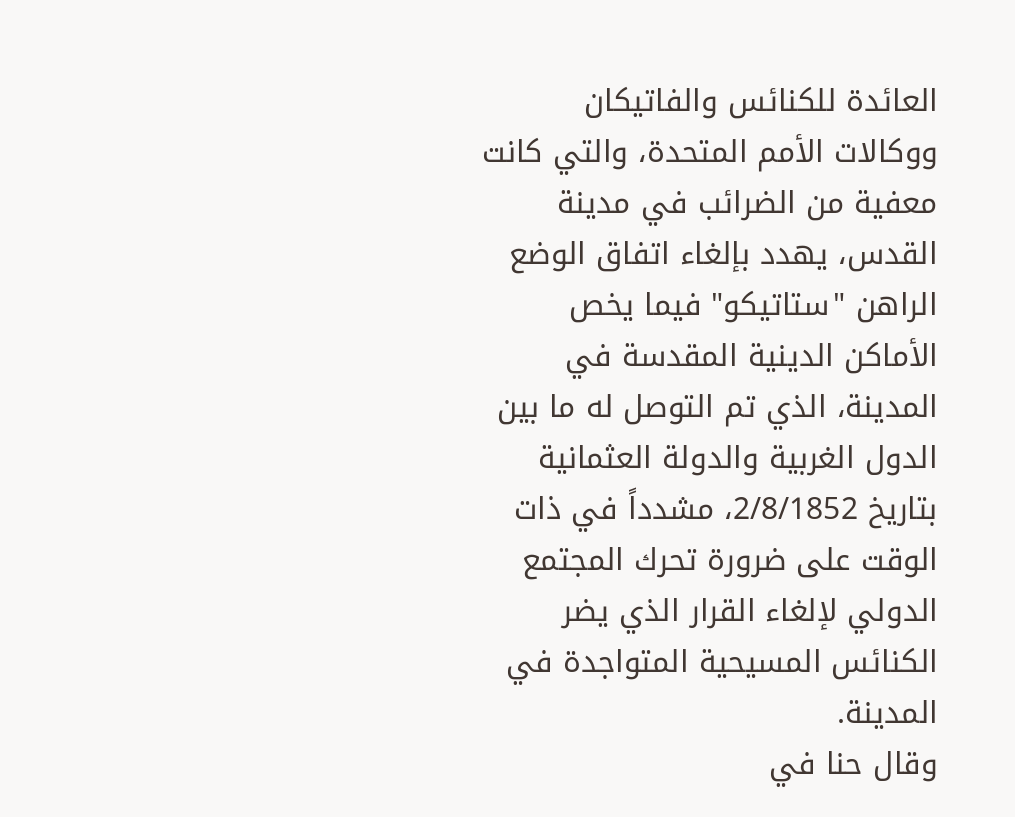العائدة للكنائس والفاتيكان ووكالات الأمم المتحدة، والتي كانت معفية من الضرائب في مدينة القدس، يهدد بإلغاء اتفاق الوضع الراهن "ستاتيكو" فيما يخص الأماكن الدينية المقدسة في المدينة، الذي تم التوصل له ما بين الدول الغربية والدولة العثمانية بتاريخ 2/8/1852، مشدداً في ذات الوقت على ضرورة تحرك المجتمع الدولي لإلغاء القرار الذي يضر الكنائس المسيحية المتواجدة في المدينة.
وقال حنا في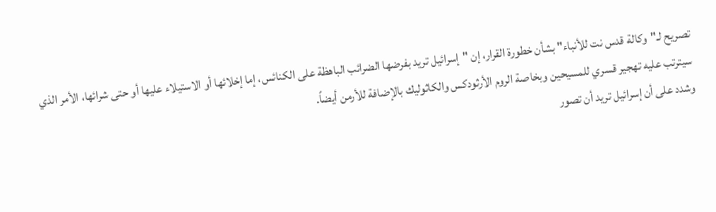تصريح لـ"وكالة قدس نت للأنباء" بشأن خطورة القرار، إن "إسرائيل تريد بفرضها الضرائب الباهظة على الكنائس، إما إخلائها أو الاستيلاء عليها أو حتى شرائها، الأمر الذي سيترتب عليه تهجير قسري للمسيحين وبخاصة الروم الأرثودكس والكاثوليك بالإضافة للأرمن أيضاً.
وشدد على أن إسرائيل تريد أن تصور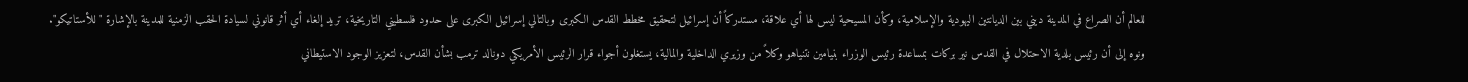للعالم أن الصراع في المدينة ديني بين الديانتين اليهودية والإسلامية، وكأن المسيحية ليس لها أي علاقة، مستدركاً أن إسرائيل لتحقيق مخطط القدس الكبرى وبالتالي إسرائيل الكبرى على حدود فلسطيني التاريخية، تريد إلغاء أي أثر قانوني لسيادة الحقب الزمنية للمدينة بالإشارة " للأستاتيكو".
ونوه إلى أن رئيس بلدية الاحتلال في القدس نير بركات بمساعدة رئيس الوزراء بنيامين نتنياهو وكلاً من وزيري الداخلية والمالية، يستغلون أجواء قرار الرئيس الأمريكي دونالد ترمب بشأن القدس، لتعزيز الوجود الاستيطاني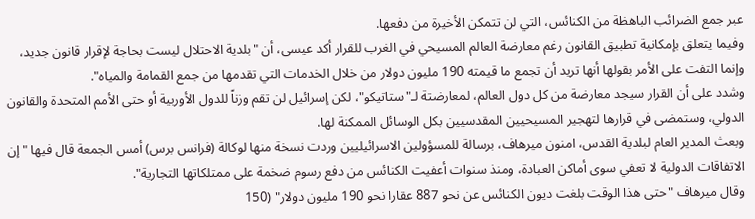عبر جمع الضرائب الباهظة من الكنائس، التي لن تتمكن الأخيرة من دفعها.
وفيما يتعلق بإمكانية تطبيق القانون رغم معارضة العالم المسيحي في الغرب للقرار أكد عيسى، أن "بلدية الاحتلال ليست بحاجة لإقرار قانون جديد، وإنما التفت على الأمر بقولها أنها تريد أن تجمع ما قيمته 190 مليون دولار من خلال الخدمات التي تقدمها من جمع القمامة والمياه".
وشدد على أن القرار سيجد معارضة من كل دول العالم، لمعارضتة لـ"ستاتيكو"، لكن إسرائيل لن تقم وزناً للدول الأوربية أو حتى الأمم المتحدة والقانون الدولي، وستمضى في قرارها لتهجير المسيحيين المقدسيين بكل الوسائل الممكنة لها.
وبعث المدير العام لبلدية القدس، امنون ميرهاف، برسالة للمسؤولين الاسرائيليين وردت نسخة منها لوكالة (فرانس برس) أمس الجمعة قال فيها "إن الاتفاقات الدولية لا تعفي سوى أماكن العبادة، ومنذ سنوات أعفيت الكنائس من دفع رسوم ضخمة على ممتلكاتها التجارية".
وقال ميرهاف "حتى هذا الوقت بلغت ديون الكنائس عن نحو 887 عقارا نحو 190 مليون دولار" (150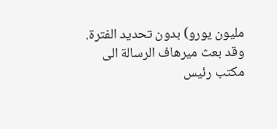مليون يورو) بدون تحديد الفترة.
وقد بعث ميرهاف الرسالة الى مكتب رئيس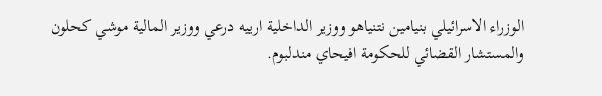الوزراء الاسرائيلي بنيامين نتنياهو ووزير الداخلية ارييه درعي ووزير المالية موشي كحلون والمستشار القضائي للحكومة افيحاي مندلبوم.